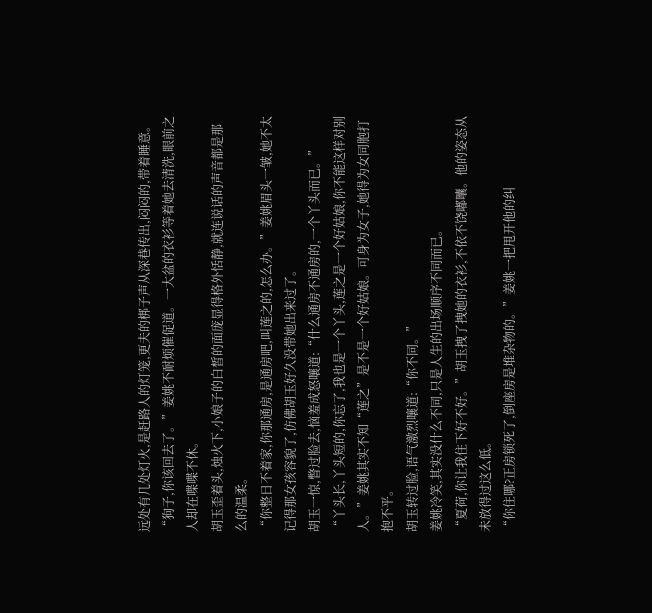远处有几处灯火,是赶路人的灯笼,更夫的梆子声从深巷传出,闷闷的,带着睡意。
“狗子,你该回去了。”姜姚不耐烦催促道。一大盆的衣衫等着她去清洗,眼前之人却在喋喋不休。
胡玉歪着头,烛火下,小娘子的白皙的面庞显得格外恬静,就连说话的声音都是那么的温柔。
“你整日不着家,你那通房,是通房吧,叫莲之的,怎么办。”姜姚眉头一皱,她不太记得那女孩容貌了,仿佛胡玉好久没带她出来过了。
胡玉一惊,瞥过脸去,恼羞成怒嚷道:“什么通房不通房的,一个丫头而已。”
“丫头长,丫头短的,你忘了,我也是一个丫头,莲之是一个好姑娘,你不能这样对别人。”姜姚其实不知“莲之”是不是一个好姑娘。可身为女子,她得为女同胞打抱不平。
胡玉转过脸,语气激烈嚷道:“你不同。”
姜姚冷笑,其实没什么不同,只是人生的出场顺序不同而已。
“夏荷,你让我住下好不好。”胡玉拽了拽她的衣衫,不依不饶嘟囔。他的姿态从未放得过这么低。
“你住哪?正房锁死了,倒座房是堆杂物的。”姜姚一把甩开他的纠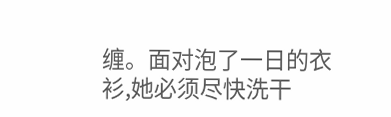缠。面对泡了一日的衣衫,她必须尽快洗干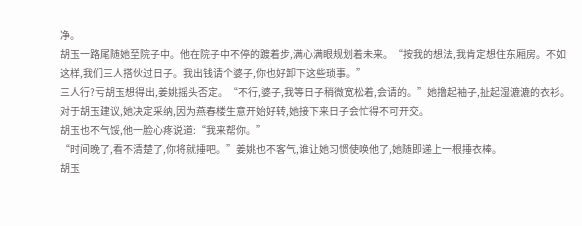净。
胡玉一路尾随她至院子中。他在院子中不停的踱着步,满心满眼规划着未来。“按我的想法,我肯定想住东厢房。不如这样,我们三人搭伙过日子。我出钱请个婆子,你也好卸下这些琐事。”
三人行?亏胡玉想得出,姜姚摇头否定。“不行,婆子,我等日子稍微宽松着,会请的。”她撸起袖子,扯起湿漉漉的衣衫。对于胡玉建议,她决定采纳,因为燕春楼生意开始好转,她接下来日子会忙得不可开交。
胡玉也不气馁,他一脸心疼说道:“我来帮你。”
“时间晚了,看不清楚了,你将就捶吧。”姜姚也不客气,谁让她习惯使唤他了,她随即递上一根捶衣棒。
胡玉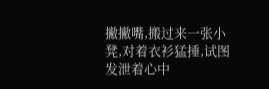撇撇嘴,搬过来一张小凳,对着衣衫猛捶,试图发泄着心中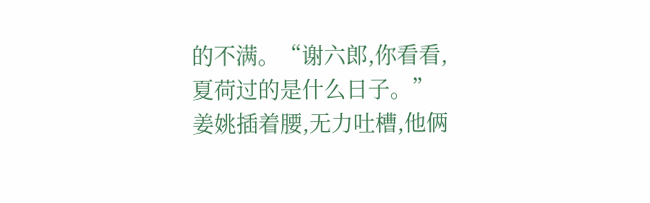的不满。“谢六郎,你看看,夏荷过的是什么日子。”
姜姚插着腰,无力吐槽,他俩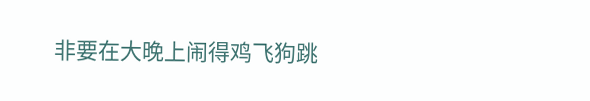非要在大晚上闹得鸡飞狗跳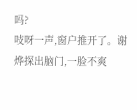吗?
吱呀一声,窗户推开了。谢烨探出脑门,一脸不爽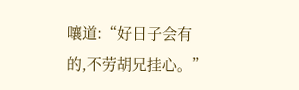嚷道:“好日子会有的,不劳胡兄挂心。”